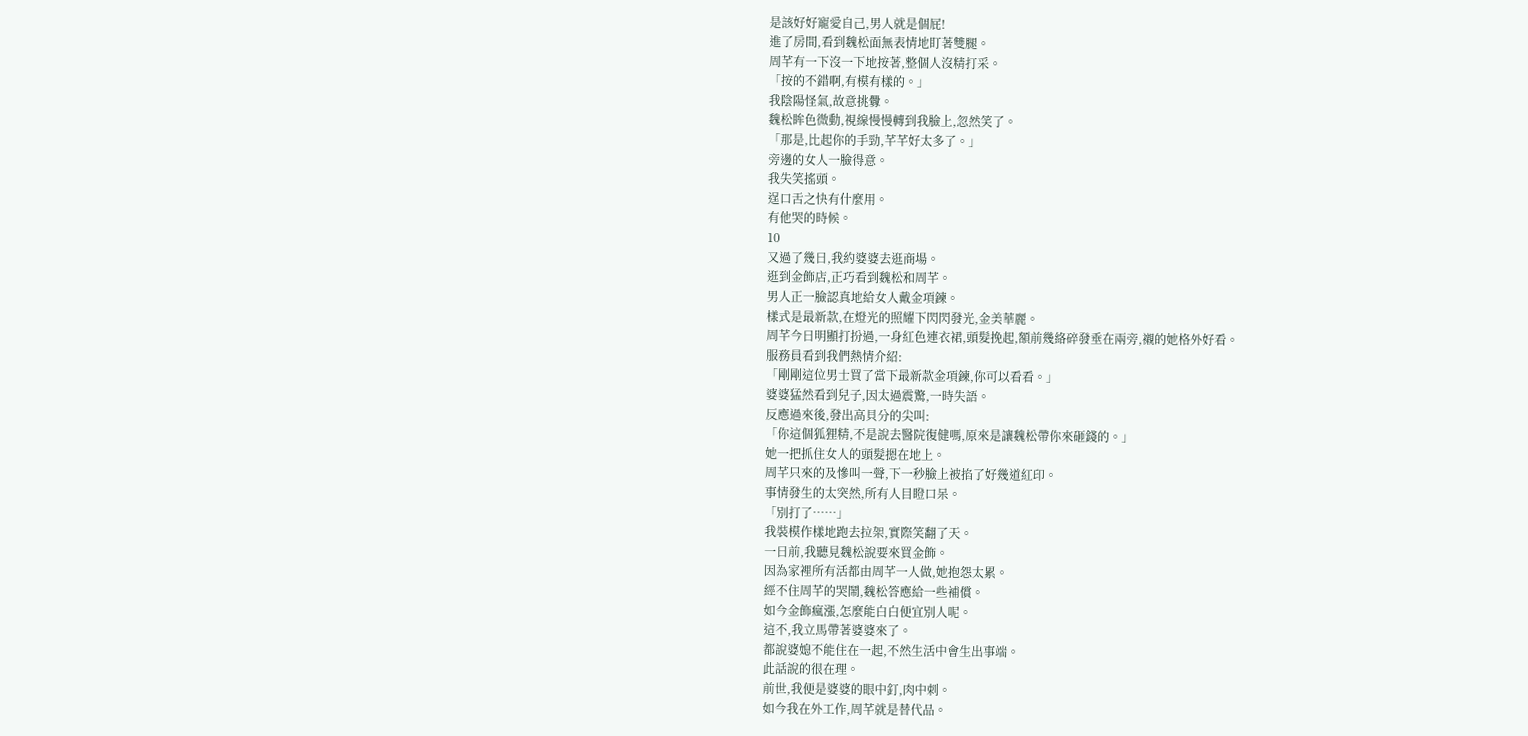是該好好寵愛自己,男人就是個屁!
進了房間,看到魏松面無表情地盯著雙腿。
周芊有一下沒一下地按著,整個人沒精打采。
「按的不錯啊,有模有樣的。」
我陰陽怪氣,故意挑釁。
魏松眸色微動,視線慢慢轉到我臉上,忽然笑了。
「那是,比起你的手勁,芊芊好太多了。」
旁邊的女人一臉得意。
我失笑搖頭。
逞口舌之快有什麼用。
有他哭的時候。
10
又過了幾日,我約婆婆去逛商場。
逛到金飾店,正巧看到魏松和周芊。
男人正一臉認真地給女人戴金項鍊。
樣式是最新款,在燈光的照耀下閃閃發光,金美華麗。
周芊今日明顯打扮過,一身紅色連衣裙,頭髮挽起,額前幾絡碎發垂在兩旁,襯的她格外好看。
服務員看到我們熱情介紹:
「剛剛這位男士買了當下最新款金項鍊,你可以看看。」
婆婆猛然看到兒子,因太過震驚,一時失語。
反應過來後,發出高貝分的尖叫:
「你這個狐狸精,不是說去醫院復健嗎,原來是讓魏松帶你來砸錢的。」
她一把抓住女人的頭髮摁在地上。
周芊只來的及慘叫一聲,下一秒臉上被掐了好幾道紅印。
事情發生的太突然,所有人目瞪口呆。
「別打了……」
我裝模作樣地跑去拉架,實際笑翻了天。
一日前,我聽見魏松說要來買金飾。
因為家裡所有活都由周芊一人做,她抱怨太累。
經不住周芊的哭鬧,魏松答應給一些補償。
如今金飾瘋漲,怎麼能白白便宜別人呢。
這不,我立馬帶著婆婆來了。
都說婆媳不能住在一起,不然生活中會生出事端。
此話說的很在理。
前世,我便是婆婆的眼中釘,肉中刺。
如今我在外工作,周芊就是替代品。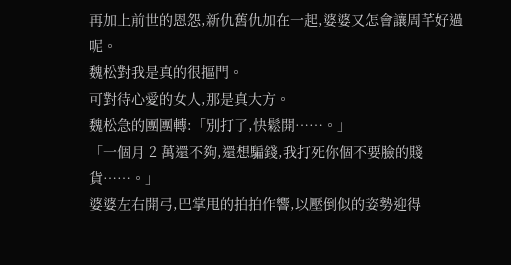再加上前世的恩怨,新仇舊仇加在一起,婆婆又怎會讓周芊好過呢。
魏松對我是真的很摳門。
可對待心愛的女人,那是真大方。
魏松急的團團轉:「別打了,快鬆開……。」
「一個月 2 萬還不夠,還想騙錢,我打死你個不要臉的賤貨……。」
婆婆左右開弓,巴掌甩的拍拍作響,以壓倒似的姿勢迎得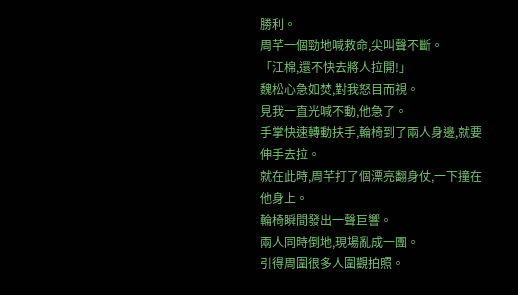勝利。
周芊一個勁地喊救命,尖叫聲不斷。
「江棉,還不快去將人拉開!」
魏松心急如焚,對我怒目而視。
見我一直光喊不動,他急了。
手掌快速轉動扶手,輪椅到了兩人身邊,就要伸手去拉。
就在此時,周芊打了個漂亮翻身仗,一下撞在他身上。
輪椅瞬間發出一聲巨響。
兩人同時倒地,現場亂成一團。
引得周圍很多人圍觀拍照。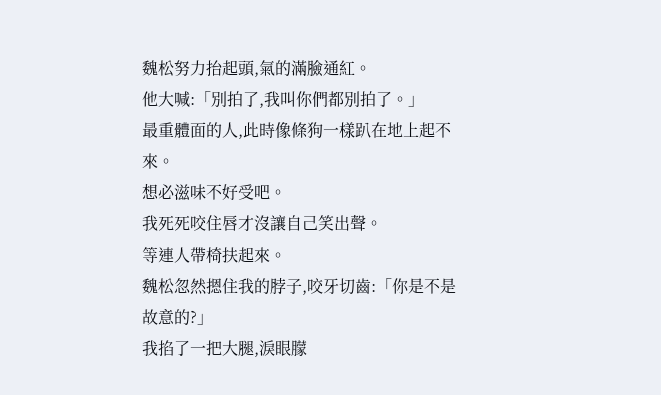魏松努力抬起頭,氣的滿臉通紅。
他大喊:「別拍了,我叫你們都別拍了。」
最重體面的人,此時像條狗一樣趴在地上起不來。
想必滋味不好受吧。
我死死咬住唇才沒讓自己笑出聲。
等連人帶椅扶起來。
魏松忽然摁住我的脖子,咬牙切齒:「你是不是故意的?」
我掐了一把大腿,淚眼朦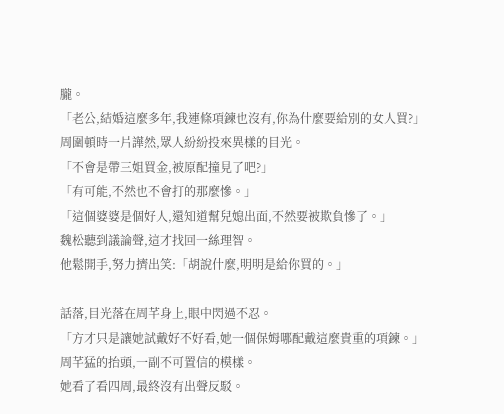朧。
「老公,結婚這麼多年,我連條項鍊也沒有,你為什麼要給別的女人買?」
周圍頓時一片譁然,眾人紛紛投來異樣的目光。
「不會是帶三姐買金,被原配撞見了吧?」
「有可能,不然也不會打的那麼慘。」
「這個婆婆是個好人,還知道幫兒媳出面,不然要被欺負慘了。」
魏松聽到議論聲,這才找回一絲理智。
他鬆開手,努力擠出笑:「胡說什麼,明明是給你買的。」

話落,目光落在周芊身上,眼中閃過不忍。
「方才只是讓她試戴好不好看,她一個保姆哪配戴這麼貴重的項鍊。」
周芊猛的抬頭,一副不可置信的模樣。
她看了看四周,最終沒有出聲反駁。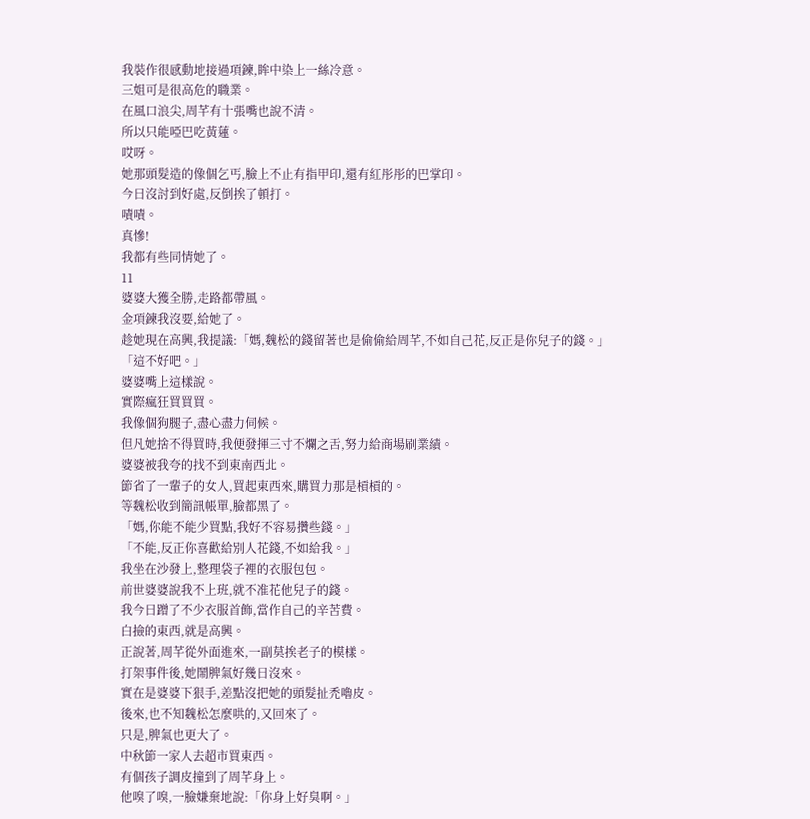我裝作很感動地接過項鍊,眸中染上一絲冷意。
三姐可是很高危的職業。
在風口浪尖,周芊有十張嘴也說不清。
所以只能啞巴吃黃蓮。
哎呀。
她那頭髮造的像個乞丐,臉上不止有指甲印,還有紅彤彤的巴掌印。
今日沒討到好處,反倒挨了頓打。
嘖嘖。
真慘!
我都有些同情她了。
11
婆婆大獲全勝,走路都帶風。
金項鍊我沒要,給她了。
趁她現在高興,我提議:「媽,魏松的錢留著也是偷偷給周芊,不如自己花,反正是你兒子的錢。」
「這不好吧。」
婆婆嘴上這樣說。
實際瘋狂買買買。
我像個狗腿子,盡心盡力伺候。
但凡她捨不得買時,我便發揮三寸不爛之舌,努力給商場刷業績。
婆婆被我夸的找不到東南西北。
節省了一輩子的女人,買起東西來,購買力那是槓槓的。
等魏松收到簡訊帳單,臉都黑了。
「媽,你能不能少買點,我好不容易攢些錢。」
「不能,反正你喜歡給別人花錢,不如給我。」
我坐在沙發上,整理袋子裡的衣服包包。
前世婆婆說我不上班,就不准花他兒子的錢。
我今日蹭了不少衣服首飾,當作自己的辛苦費。
白撿的東西,就是高興。
正說著,周芊從外面進來,一副莫挨老子的模樣。
打架事件後,她鬧脾氣好幾日沒來。
實在是婆婆下狠手,差點沒把她的頭髮扯禿嚕皮。
後來,也不知魏松怎麼哄的,又回來了。
只是,脾氣也更大了。
中秋節一家人去超市買東西。
有個孩子調皮撞到了周芊身上。
他嗅了嗅,一臉嫌棄地說:「你身上好臭啊。」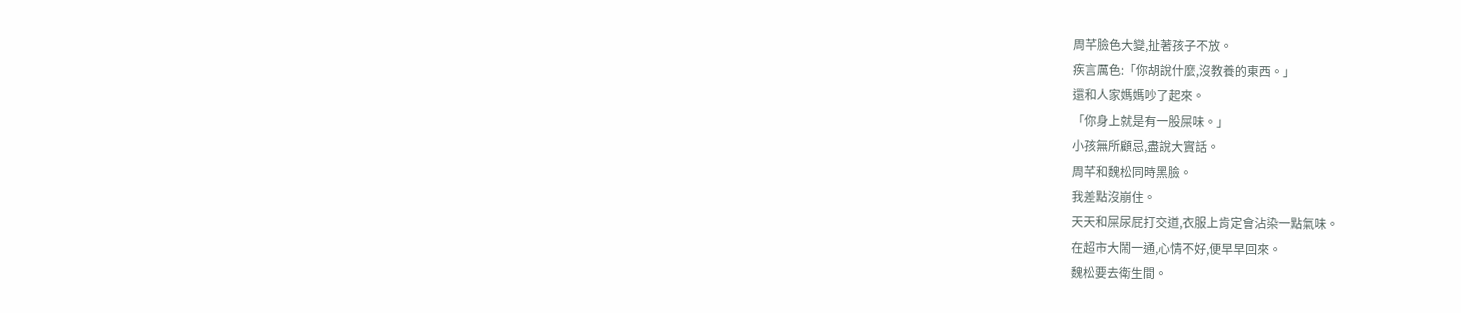周芊臉色大變,扯著孩子不放。
疾言厲色:「你胡說什麼,沒教養的東西。」
還和人家媽媽吵了起來。
「你身上就是有一股屎味。」
小孩無所顧忌,盡說大實話。
周芊和魏松同時黑臉。
我差點沒崩住。
天天和屎尿屁打交道,衣服上肯定會沾染一點氣味。
在超市大鬧一通,心情不好,便早早回來。
魏松要去衛生間。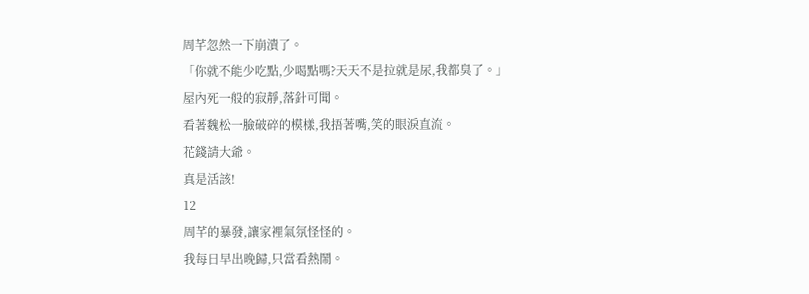周芊忽然一下崩潰了。
「你就不能少吃點,少喝點嗎?天天不是拉就是尿,我都臭了。」
屋內死一般的寂靜,落針可聞。
看著魏松一臉破碎的模樣,我捂著嘴,笑的眼淚直流。
花錢請大爺。
真是活該!
12
周芊的暴發,讓家裡氣氛怪怪的。
我每日早出晚歸,只當看熱鬧。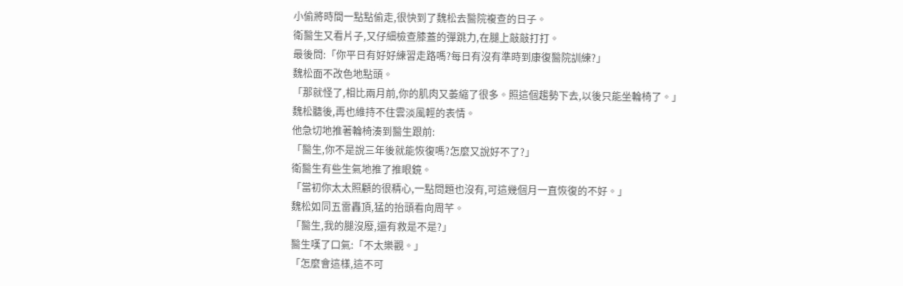小偷將時間一點點偷走,很快到了魏松去醫院複查的日子。
衛醫生又看片子,又仔細檢查膝蓋的彈跳力,在腿上敲敲打打。
最後問:「你平日有好好練習走路嗎?每日有沒有準時到康復醫院訓練?」
魏松面不改色地點頭。
「那就怪了,相比兩月前,你的肌肉又萎縮了很多。照這個趨勢下去,以後只能坐輪椅了。」
魏松聽後,再也維持不住雲淡風輕的表情。
他急切地推著輪椅湊到醫生跟前:
「醫生,你不是說三年後就能恢復嗎?怎麼又說好不了?」
衛醫生有些生氣地推了推眼鏡。
「當初你太太照顧的很精心,一點問題也沒有,可這幾個月一直恢復的不好。」
魏松如同五雷轟頂,猛的抬頭看向周芊。
「醫生,我的腿沒廢,還有救是不是?」
醫生嘆了口氣:「不太樂觀。」
「怎麼會這樣,這不可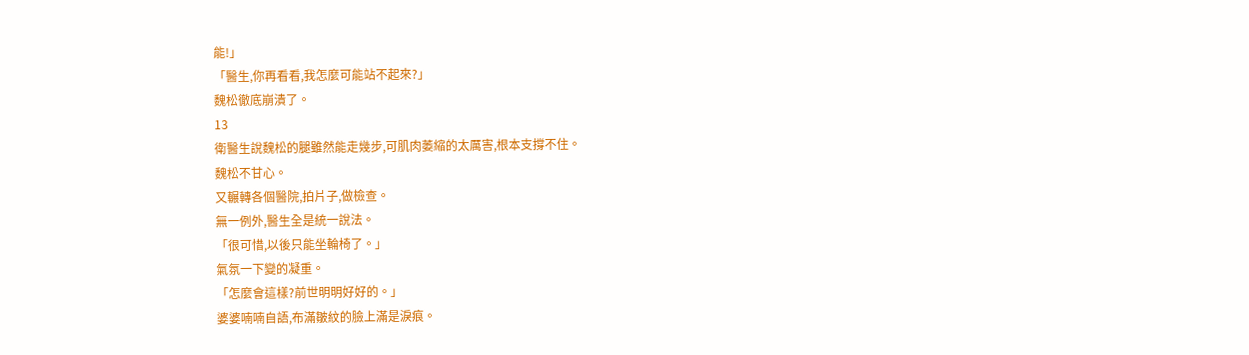能!」
「醫生,你再看看,我怎麼可能站不起來?」
魏松徹底崩潰了。
13
衛醫生說魏松的腿雖然能走幾步,可肌肉萎縮的太厲害,根本支撐不住。
魏松不甘心。
又輾轉各個醫院,拍片子,做檢查。
無一例外,醫生全是統一說法。
「很可惜,以後只能坐輪椅了。」
氣氛一下變的凝重。
「怎麼會這樣?前世明明好好的。」
婆婆喃喃自語,布滿皺紋的臉上滿是淚痕。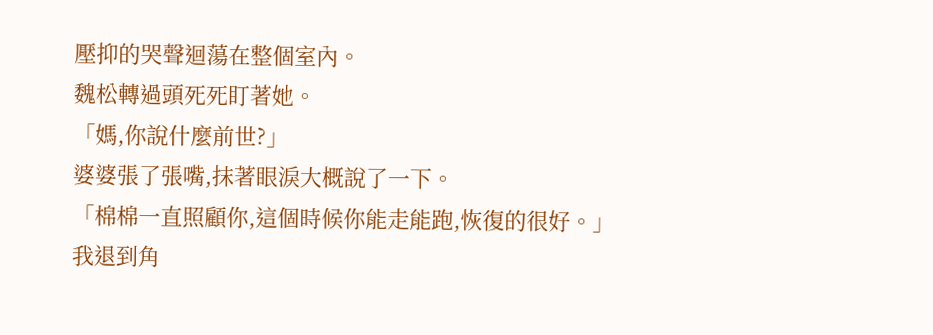壓抑的哭聲迴蕩在整個室內。
魏松轉過頭死死盯著她。
「媽,你說什麼前世?」
婆婆張了張嘴,抹著眼淚大概說了一下。
「棉棉一直照顧你,這個時候你能走能跑,恢復的很好。」
我退到角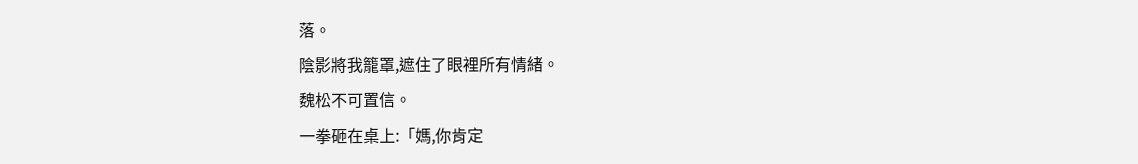落。
陰影將我籠罩,遮住了眼裡所有情緒。
魏松不可置信。
一拳砸在桌上:「媽,你肯定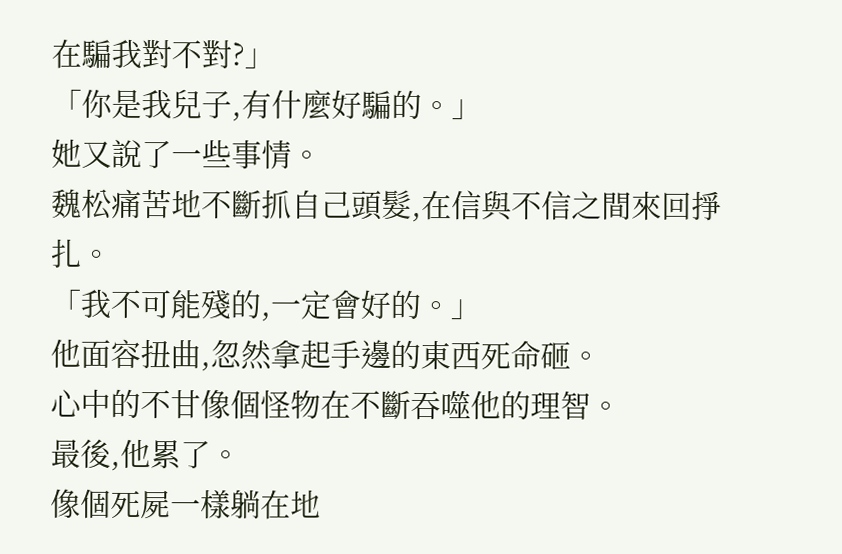在騙我對不對?」
「你是我兒子,有什麼好騙的。」
她又說了一些事情。
魏松痛苦地不斷抓自己頭髮,在信與不信之間來回掙扎。
「我不可能殘的,一定會好的。」
他面容扭曲,忽然拿起手邊的東西死命砸。
心中的不甘像個怪物在不斷吞噬他的理智。
最後,他累了。
像個死屍一樣躺在地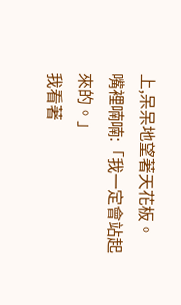上,呆呆地望著天花板。
嘴裡喃喃:「我一定會站起來的。」
我看著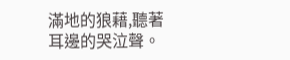滿地的狼藉,聽著耳邊的哭泣聲。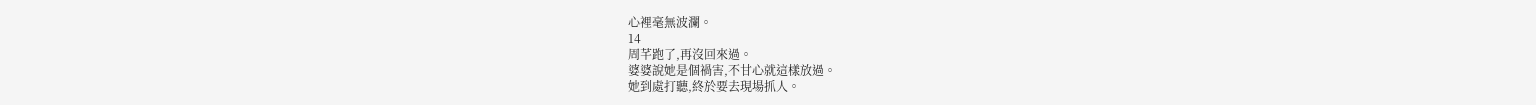心裡毫無波瀾。
14
周芊跑了,再沒回來過。
婆婆說她是個禍害,不甘心就這樣放過。
她到處打聽,終於要去現場抓人。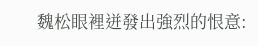魏松眼裡迸發出強烈的恨意: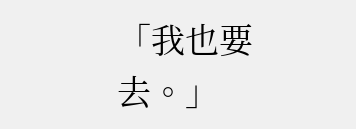「我也要去。」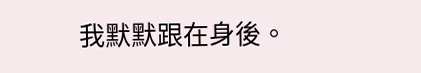我默默跟在身後。